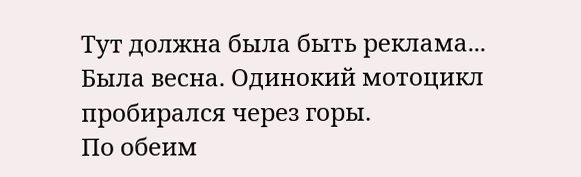Тут должна была быть реклама...
Была весна. Одинокий мотоцикл пробирался через горы.
По обеим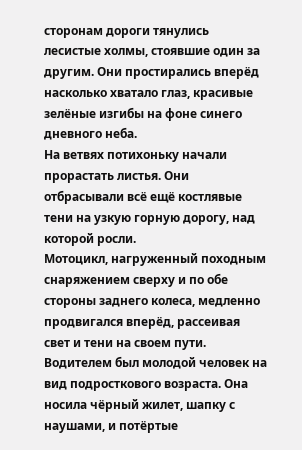сторонам дороги тянулись лесистые холмы, стоявшие один за другим. Они простирались вперёд насколько хватало глаз, красивые зелёные изгибы на фоне синего дневного неба.
На ветвях потихоньку начали прорастать листья. Они отбрасывали всё ещё костлявые тени на узкую горную дорогу, над которой росли.
Мотоцикл, нагруженный походным снаряжением сверху и по обе стороны заднего колеса, медленно продвигался вперёд, рассеивая свет и тени на своем пути.
Водителем был молодой человек на вид подросткового возраста. Она носила чёрный жилет, шапку с наушами, и потёртые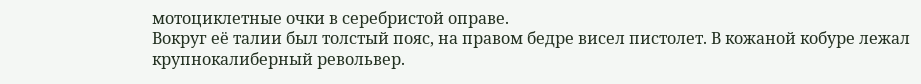мотоциклетные очки в серебристой оправе.
Вокруг её талии был толстый пояс, на правом бедре висел пистолет. В кожаной кобуре лежал крупнокалиберный револьвер.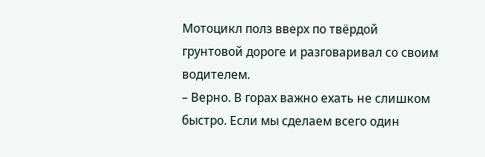Мотоцикл полз вверх по твёрдой грунтовой дороге и разговаривал со своим водителем.
– Верно. В горах важно ехать не слишком быстро. Если мы сделаем всего один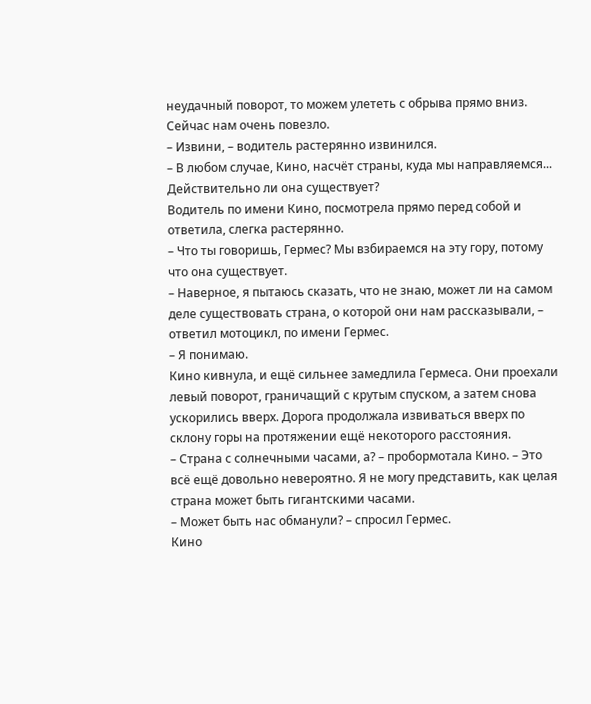неудачный поворот, то можем улететь с обрыва прямо вниз. Сейчас нам очень повезло.
– Извини, – водитель растерянно извинился.
– В любом случае, Кино, насчёт страны, куда мы направляемся... Действительно ли она существует?
Водитель по имени Кино, посмотрела прямо перед собой и ответила, слегка растерянно.
– Что ты говоришь, Гермес? Мы взбираемся на эту гору, потому что она существует.
– Наверное, я пытаюсь сказать, что не знаю, может ли на самом деле существовать страна, о которой они нам рассказывали, – ответил мотоцикл, по имени Гермес.
– Я понимаю.
Кино кивнула, и ещё сильнее замедлила Гермеса. Они проехали левый поворот, граничащий с крутым спуском, а затем снова ускорились вверх. Дорога продолжала извиваться вверх по склону горы на протяжении ещё некоторого расстояния.
– Страна с солнечными часами, а? – пробормотала Кино. – Это всё ещё довольно невероятно. Я не могу представить, как целая страна может быть гигантскими часами.
– Может быть нас обманули? – спросил Гермес.
Кино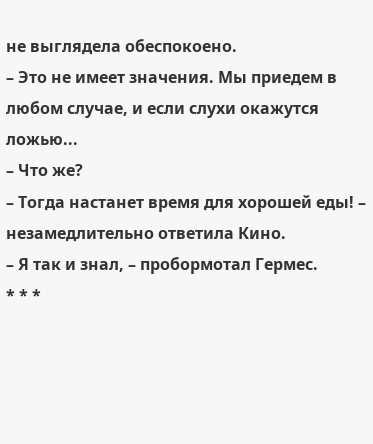не выглядела обеспокоено.
– Это не имеет значения. Мы приедем в любом случае, и если слухи окажутся ложью...
– Что же?
– Тогда настанет время для хорошей еды! – незамедлительно ответила Кино.
– Я так и знал, – пробормотал Гермес.
* * *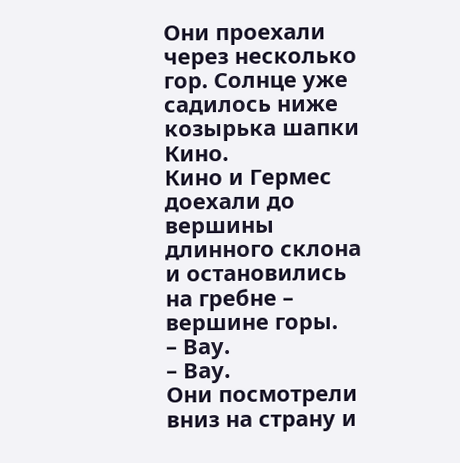Они проехали через несколько гор. Солнце уже садилось ниже козырька шапки Кино.
Кино и Гермес доехали до вершины длинного склона и остановились на гребне – вершине горы.
– Вау.
– Вау.
Они посмотрели вниз на страну и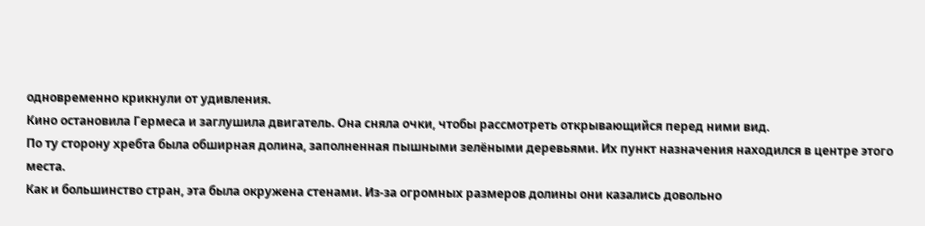одновременно крикнули от удивления.
Кино остановила Гермеса и заглушила двигатель. Она сняла очки, чтобы рассмотреть открывающийся перед ними вид.
По ту сторону хребта была обширная долина, заполненная пышными зелёными деревьями. Их пункт назначения находился в центре этого места.
Как и большинство стран, эта была окружена стенами. Из-за огромных размеров долины они казались довольно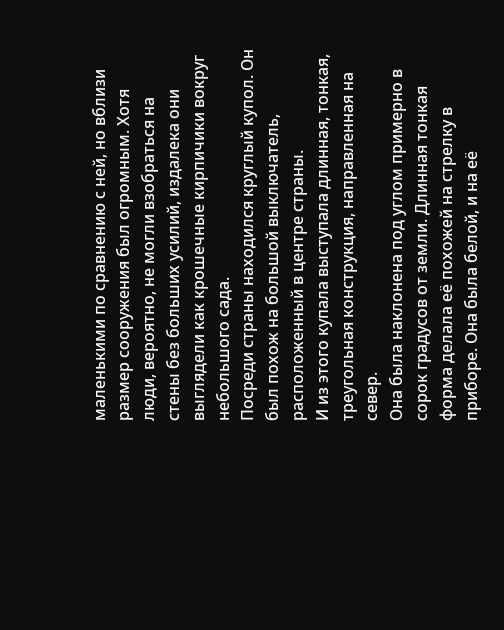маленькими по сравнению с ней, но вблизи размер сооружения был огромным. Хотя люди, вероятно, не могли взобраться на стены без больших усилий, издалека они выглядели как крошечные кирпичики вокруг небольшого сада.
Посреди страны находился круглый купол. Он был похож на большой выключатель, расположенный в центре страны.
И из этого купала выступала длинная, тонкая, треугольная конструкция, направленная на север.
Она была наклонена под углом примерно в сорок градусов от земли. Длинная тонкая форма делала её похожей на стрелку в приборе. Она была белой, и на её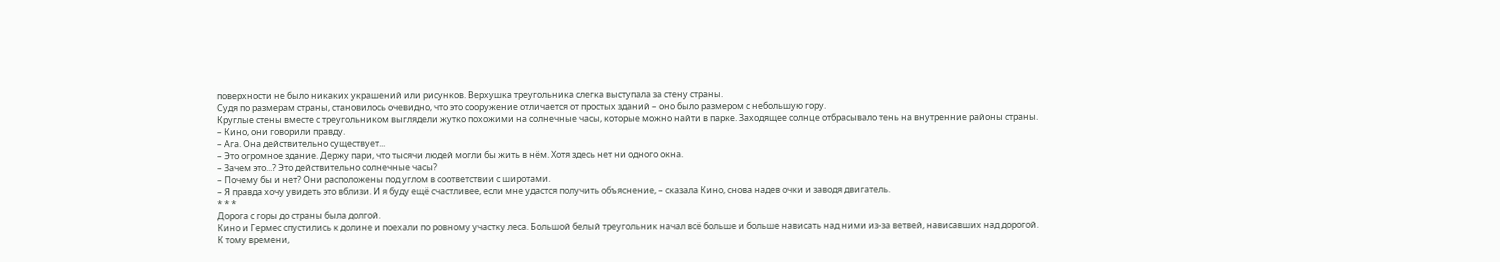поверхности не было никаких украшений или рисунков. Верхушка треугольника слегка выступала за стену страны.
Судя по размерам страны, становилось очевидно, что это сооружение отличается от простых зданий – оно было размером с небольшую гору.
Круглые стены вместе с треугольником выглядели жутко похожими на солнечные часы, которые можно найти в парке. Заходящее солнце отбрасывало тень на внутренние районы страны.
– Кино, они говорили правду.
– Ага. Она действительно существует...
– Это огромное здание. Держу пари, что тысячи людей могли бы жить в нём. Хотя здесь нет ни одного окна.
– Зачем это...? Это действительно солнечные часы?
– Почему бы и нет? Они расположены под углом в соответствии с широтами.
– Я правда хочу увидеть это вблизи. И я буду ещё счастливее, если мне удастся получить объяснение, – сказала Кино, снова надев очки и заводя двигатель.
* * *
Дорога с горы до страны была долгой.
Кино и Гермес спустились к долине и поехали по ровному участку леса. Большой белый треугольник начал всё больше и больше нависать над ними из-за ветвей, нависавших над дорогой.
К тому времени,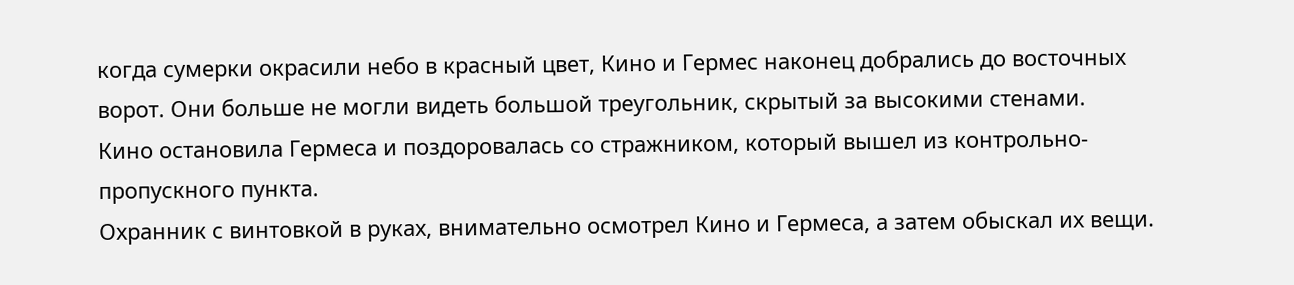когда сумерки окрасили небо в красный цвет, Кино и Гермес наконец добрались до восточных ворот. Они больше не могли видеть большой треугольник, скрытый за высокими стенами.
Кино остановила Гермеса и поздоровалась со стражником, который вышел из контрольно-пропускного пункта.
Охранник с винтовкой в руках, внимательно осмотрел Кино и Гермеса, а затем обыскал их вещи.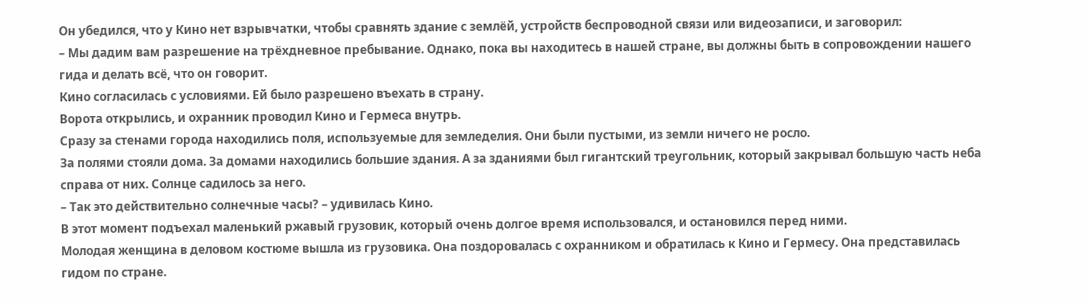Он убедился, что у Кино нет взрывчатки, чтобы сравнять здание с землёй, устройств беспроводной связи или видеозаписи, и заговорил:
– Мы дадим вам разрешение на трёхдневное пребывание. Однако, пока вы находитесь в нашей стране, вы должны быть в сопровождении нашего гида и делать всё, что он говорит.
Кино согласилась с условиями. Ей было разрешено въехать в страну.
Ворота открылись, и охранник проводил Кино и Гермеса внутрь.
Сразу за стенами города находились поля, используемые для земледелия. Они были пустыми, из земли ничего не росло.
За полями стояли дома. За домами находились большие здания. А за зданиями был гигантский треугольник, который закрывал большую часть неба справа от них. Солнце садилось за него.
– Так это действительно солнечные часы? – удивилась Кино.
В этот момент подъехал маленький ржавый грузовик, который очень долгое время использовался, и остановился перед ними.
Молодая женщина в деловом костюме вышла из грузовика. Она поздоровалась с охранником и обратилась к Кино и Гермесу. Она представилась гидом по стране.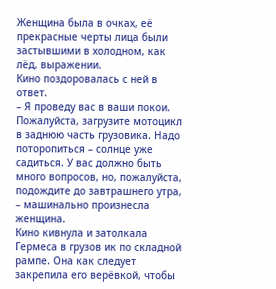Женщина была в очках, её прекрасные черты лица были застывшими в холодном, как лёд, выражении.
Кино поздоровалась с ней в ответ.
– Я проведу вас в ваши покои. Пожалуйста, загрузите мотоцикл в заднюю часть грузовика. Надо поторопиться – солнце уже садиться. У вас должно быть много вопросов, но, пожалуйста, подождите до завтрашнего утра, – машинально произнесла женщина.
Кино кивнула и затолкала Гермеса в грузов ик по складной рампе. Она как следует закрепила его верёвкой, чтобы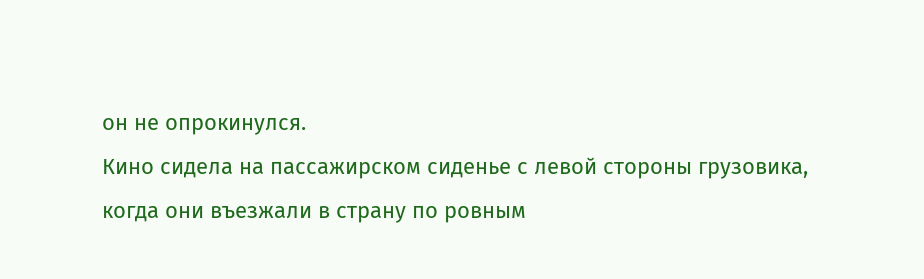он не опрокинулся.
Кино сидела на пассажирском сиденье с левой стороны грузовика, когда они въезжали в страну по ровным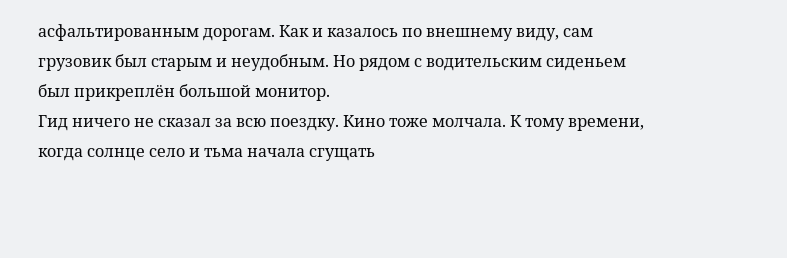асфальтированным дорогам. Как и казалось по внешнему виду, сам грузовик был старым и неудобным. Но рядом с водительским сиденьем был прикреплён большой монитор.
Гид ничего не сказал за всю поездку. Кино тоже молчала. К тому времени, когда солнце село и тьма начала сгущать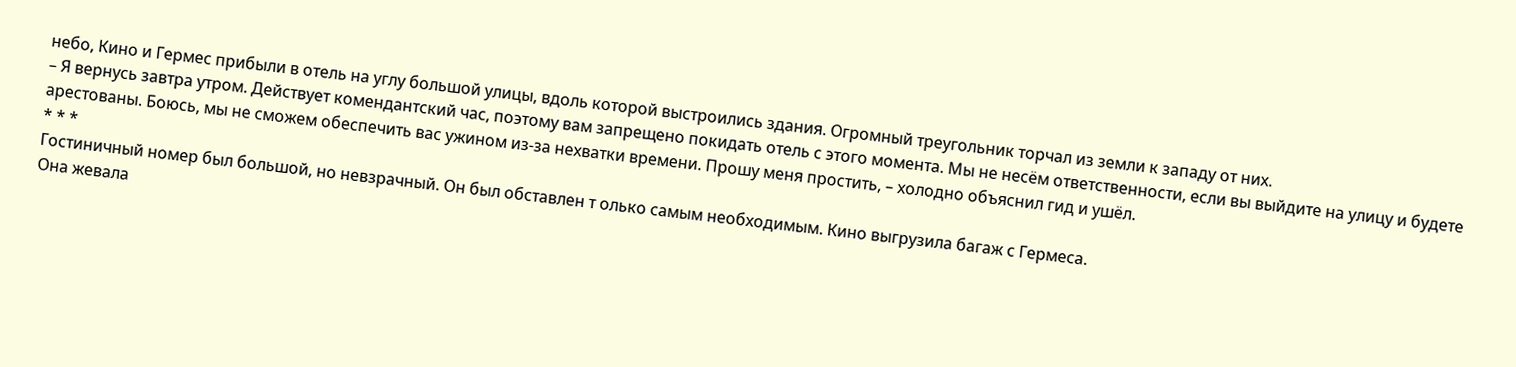небо, Кино и Гермес прибыли в отель на углу большой улицы, вдоль которой выстроились здания. Огромный треугольник торчал из земли к западу от них.
– Я вернусь завтра утром. Действует комендантский час, поэтому вам запрещено покидать отель с этого момента. Мы не несём ответственности, если вы выйдите на улицу и будете арестованы. Боюсь, мы не сможем обеспечить вас ужином из-за нехватки времени. Прошу меня простить, – холодно объяснил гид и ушёл.
* * *
Гостиничный номер был большой, но невзрачный. Он был обставлен т олько самым необходимым. Кино выгрузила багаж с Гермеса.
Она жевала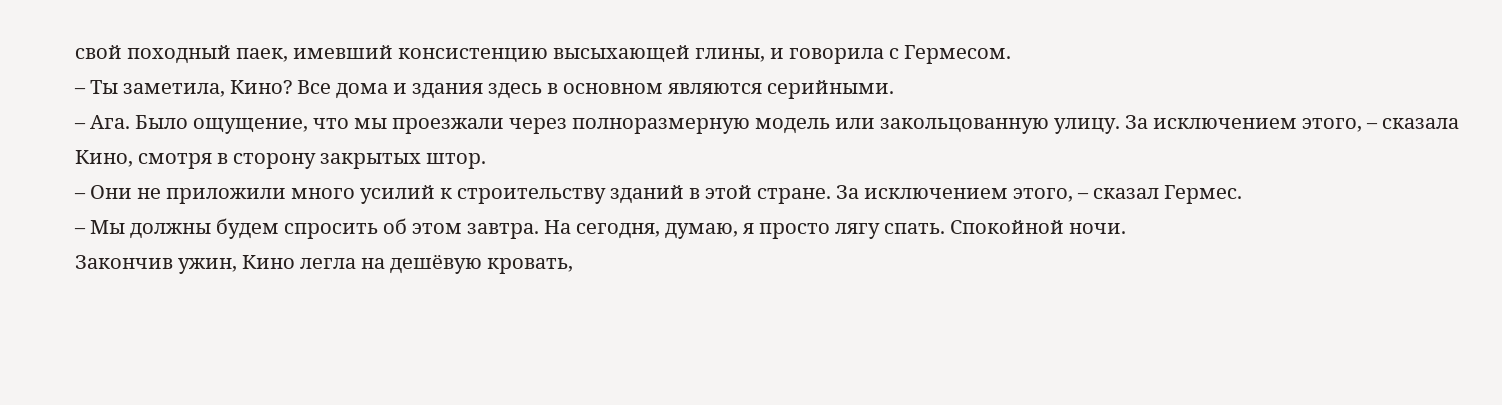свой походный паек, имевший консистенцию высыхающей глины, и говорила с Гермесом.
– Ты заметила, Кино? Все дома и здания здесь в основном являются серийными.
– Ага. Было ощущение, что мы проезжали через полноразмерную модель или закольцованную улицу. За исключением этого, – сказала Кино, смотря в сторону закрытых штор.
– Они не приложили много усилий к строительству зданий в этой стране. За исключением этого, – сказал Гермес.
– Мы должны будем спросить об этом завтра. На сегодня, думаю, я просто лягу спать. Спокойной ночи.
Закончив ужин, Кино легла на дешёвую кровать,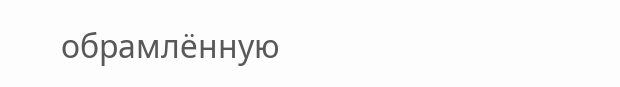обрамлённую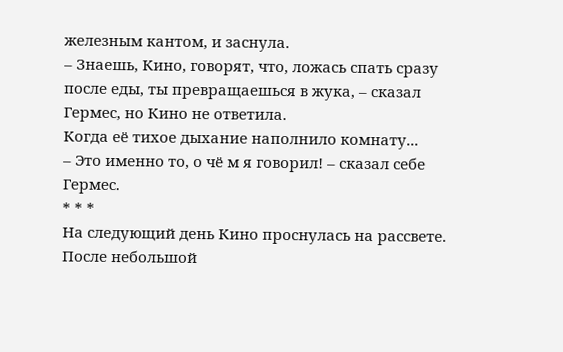железным кантом, и заснула.
– Знаешь, Кино, говорят, что, ложась спать сразу после еды, ты превращаешься в жука, – сказал Гермес, но Кино не ответила.
Когда её тихое дыхание наполнило комнату...
– Это именно то, о чё м я говорил! – сказал себе Гермес.
* * *
На следующий день Кино проснулась на рассвете.
После небольшой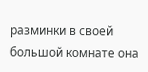разминки в своей большой комнате она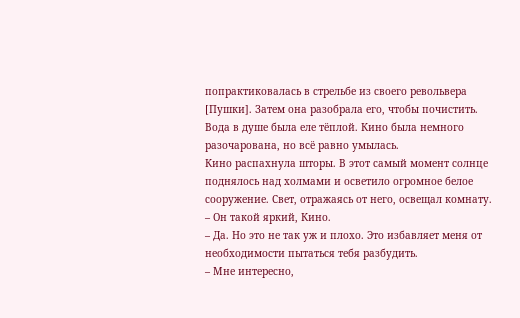попрактиковалась в стрельбе из своего револьвера [Пушки]. Затем она разобрала его, чтобы почистить.
Вода в душе была еле тёплой. Кино была немного разочарована, но всё равно умылась.
Кино распахнула шторы. В этот самый момент солнце поднялось над холмами и осветило огромное белое сооружение. Свет, отражаясь от него, освещал комнату.
– Он такой яркий, Кино.
– Да. Но это не так уж и плохо. Это избавляет меня от необходимости пытаться тебя разбудить.
– Мне интересно,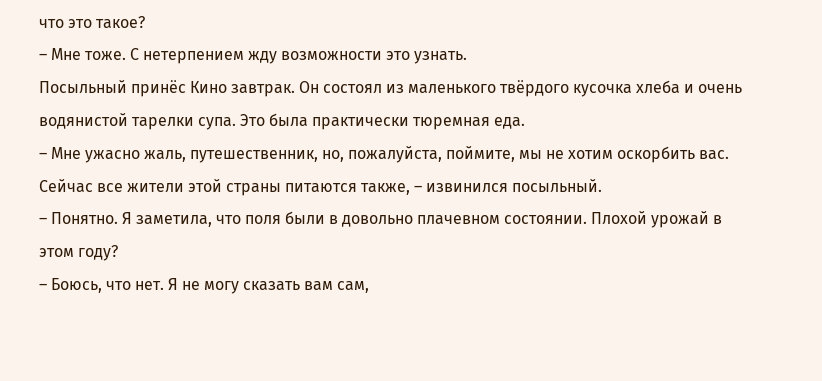что это такое?
– Мне тоже. С нетерпением жду возможности это узнать.
Посыльный принёс Кино завтрак. Он состоял из маленького твёрдого кусочка хлеба и очень водянистой тарелки супа. Это была практически тюремная еда.
– Мне ужасно жаль, путешественник, но, пожалуйста, поймите, мы не хотим оскорбить вас. Сейчас все жители этой страны питаются также, – извинился посыльный.
– Понятно. Я заметила, что поля были в довольно плачевном состоянии. Плохой урожай в этом году?
– Боюсь, что нет. Я не могу сказать вам сам,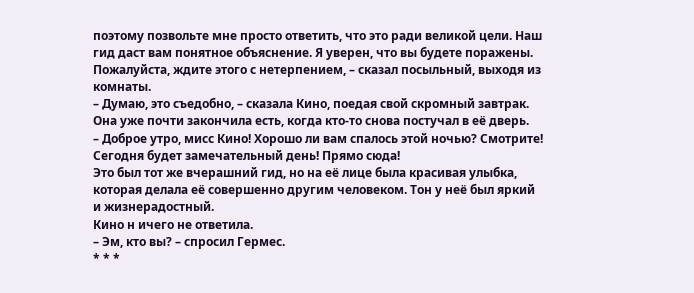поэтому позвольте мне просто ответить, что это ради великой цели. Наш гид даст вам понятное объяснение. Я уверен, что вы будете поражены. Пожалуйста, ждите этого с нетерпением, – сказал посыльный, выходя из комнаты.
– Думаю, это съедобно, – сказала Кино, поедая свой скромный завтрак.
Она уже почти закончила есть, когда кто-то снова постучал в её дверь.
– Доброе утро, мисс Кино! Хорошо ли вам спалось этой ночью? Смотрите! Сегодня будет замечательный день! Прямо сюда!
Это был тот же вчерашний гид, но на её лице была красивая улыбка, которая делала её совершенно другим человеком. Тон у неё был яркий и жизнерадостный.
Кино н ичего не ответила.
– Эм, кто вы? – спросил Гермес.
* * *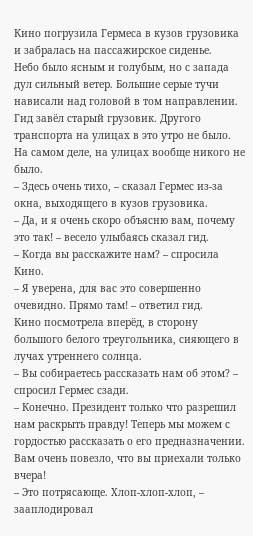Кино погрузила Гермеса в кузов грузовика и забралась на пассажирское сиденье.
Небо было ясным и голубым, но с запада дул сильный ветер. Большие серые тучи нависали над головой в том направлении.
Гид завёл старый грузовик. Другого транспорта на улицах в это утро не было. На самом деле, на улицах вообще никого не было.
– Здесь очень тихо, – сказал Гермес из-за окна, выходящего в кузов грузовика.
– Да, и я очень скоро объясню вам, почему это так! – весело улыбаясь сказал гид.
– Когда вы расскажите нам? – спросила Кино.
– Я уверена, для вас это совершенно очевидно. Прямо там! – ответил гид.
Кино посмотрела вперёд, в сторону большого белого треугольника, сияющего в лучах утреннего солнца.
– Вы собираетесь рассказать нам об этом? – спросил Гермес сзади.
– Конечно. Президент только что разрешил нам раскрыть правду! Теперь мы можем с гордостью рассказать о его предназначении. Вам очень повезло, что вы приехали только вчера!
– Это потрясающе. Хлоп-хлоп-хлоп, – зааплодировал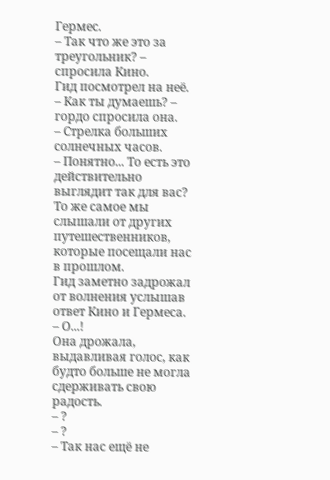Гермес.
– Так что же это за треугольник? – спросила Кино.
Гид посмотрел на неё.
– Как ты думаешь? – гордо спросила она.
– Стрелка больших солнечных часов.
– Понятно... То есть это действительно выглядит так для вас? То же самое мы слышали от других путешественников, которые посещали нас в прошлом.
Гид заметно задрожал от волнения услышав ответ Кино и Гермеса.
– О...!
Она дрожала, выдавливая голос, как будто больше не могла сдерживать свою радость.
– ?
– ?
– Так нас ещё не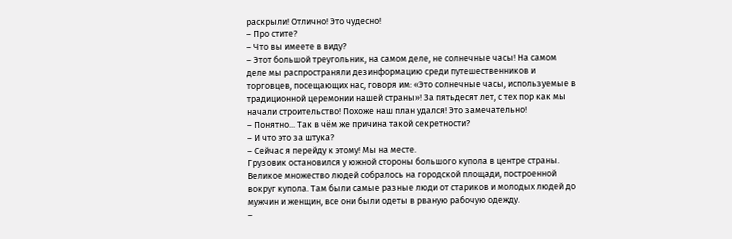раскрыли! Отлично! Это чудесно!
– Про стите?
– Что вы имеете в виду?
– Этот большой треугольник, на самом деле, не солнечные часы! На самом деле мы распространяли дезинформацию среди путешественников и торговцев, посещающих нас, говоря им: «Это солнечные часы, используемые в традиционной церемонии нашей страны»! За пятьдесят лет, с тех пор как мы начали строительство! Похоже наш план удался! Это замечательно!
– Понятно... Так в чём же причина такой секретности?
– И что это за штука?
– Сейчас я перейду к этому! Мы на месте.
Грузовик остановился у южной стороны большого купола в центре страны. Великое множество людей собралось на городской площади, построенной вокруг купола. Там были самые разные люди от стариков и молодых людей до мужчин и женщин, все они были одеты в рваную рабочую одежду.
–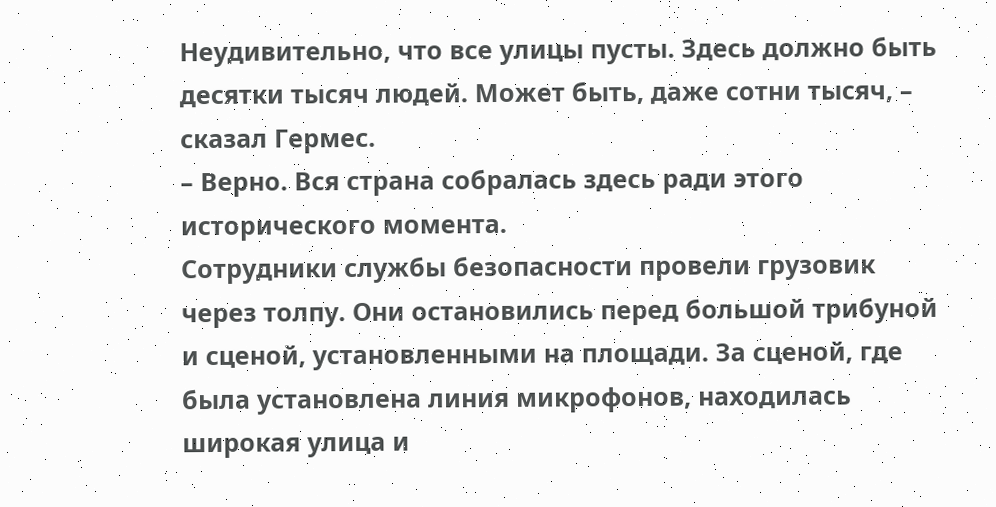Неудивительно, что все улицы пусты. Здесь должно быть десятки тысяч людей. Может быть, даже сотни тысяч, – сказал Гермес.
– Верно. Вся страна собралась здесь ради этого исторического момента.
Сотрудники службы безопасности провели грузовик через толпу. Они остановились перед большой трибуной и сценой, установленными на площади. За сценой, где была установлена линия микрофонов, находилась широкая улица и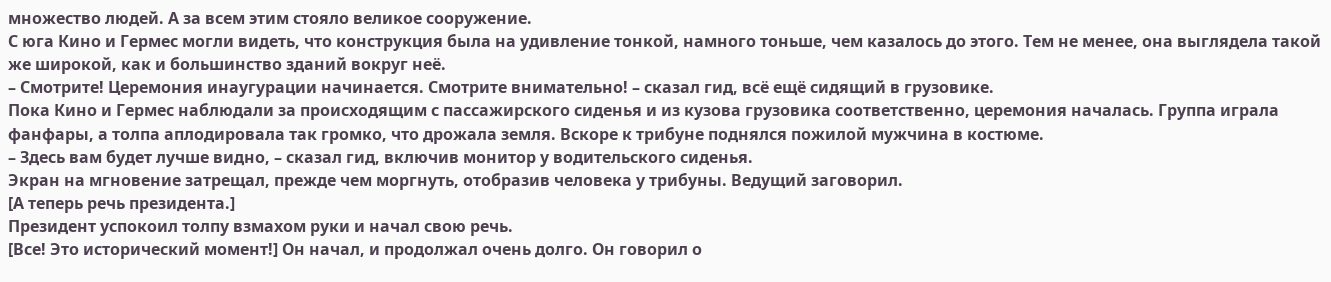множество людей. А за всем этим стояло великое сооружение.
С юга Кино и Гермес могли видеть, что конструкция была на удивление тонкой, намного тоньше, чем казалось до этого. Тем не менее, она выглядела такой же широкой, как и большинство зданий вокруг неё.
– Смотрите! Церемония инаугурации начинается. Смотрите внимательно! – сказал гид, всё ещё сидящий в грузовике.
Пока Кино и Гермес наблюдали за происходящим с пассажирского сиденья и из кузова грузовика соответственно, церемония началась. Группа играла фанфары, а толпа аплодировала так громко, что дрожала земля. Вскоре к трибуне поднялся пожилой мужчина в костюме.
– Здесь вам будет лучше видно, – сказал гид, включив монитор у водительского сиденья.
Экран на мгновение затрещал, прежде чем моргнуть, отобразив человека у трибуны. Ведущий заговорил.
[А теперь речь президента.]
Президент успокоил толпу взмахом руки и начал свою речь.
[Все! Это исторический момент!] Он начал, и продолжал очень долго. Он говорил о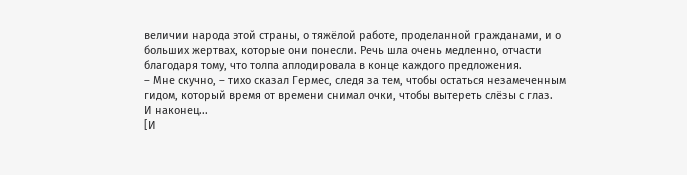величии народа этой страны, о тяжёлой работе, проделанной гражданами, и о больших жертвах, которые они понесли. Речь шла очень медленно, отчасти благодаря тому, что толпа аплодировала в конце каждого предложения.
– Мне скучно, – тихо сказал Гермес, следя за тем, чтобы остаться незамеченным гидом, который время от времени снимал очки, чтобы вытереть слёзы с глаз.
И наконец...
[И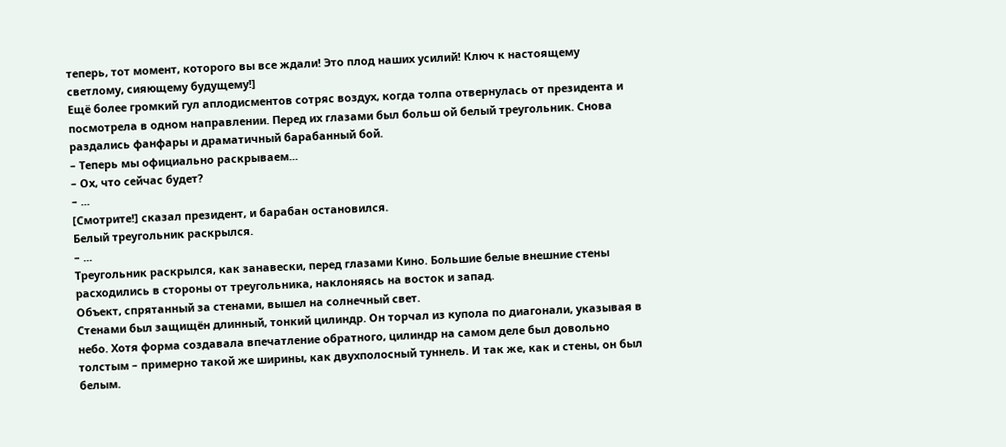теперь, тот момент, которого вы все ждали! Это плод наших усилий! Ключ к настоящему светлому, сияющему будущему!]
Ещё более громкий гул аплодисментов сотряс воздух, когда толпа отвернулась от президента и посмотрела в одном направлении. Перед их глазами был больш ой белый треугольник. Снова раздались фанфары и драматичный барабанный бой.
– Теперь мы официально раскрываем...
– Ох, что сейчас будет?
– ...
[Смотрите!] сказал президент, и барабан остановился.
Белый треугольник раскрылся.
– ...
Треугольник раскрылся, как занавески, перед глазами Кино. Большие белые внешние стены расходились в стороны от треугольника, наклоняясь на восток и запад.
Объект, спрятанный за стенами, вышел на солнечный свет.
Стенами был защищён длинный, тонкий цилиндр. Он торчал из купола по диагонали, указывая в небо. Хотя форма создавала впечатление обратного, цилиндр на самом деле был довольно толстым – примерно такой же ширины, как двухполосный туннель. И так же, как и стены, он был белым.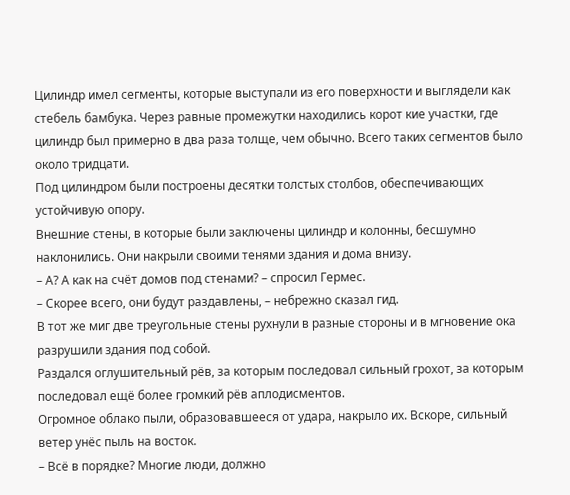Цилиндр имел сегменты, которые выступали из его поверхности и выглядели как стебель бамбука. Через равные промежутки находились корот кие участки, где цилиндр был примерно в два раза толще, чем обычно. Всего таких сегментов было около тридцати.
Под цилиндром были построены десятки толстых столбов, обеспечивающих устойчивую опору.
Внешние стены, в которые были заключены цилиндр и колонны, бесшумно наклонились. Они накрыли своими тенями здания и дома внизу.
– А? А как на счёт домов под стенами? – спросил Гермес.
– Скорее всего, они будут раздавлены, – небрежно сказал гид.
В тот же миг две треугольные стены рухнули в разные стороны и в мгновение ока разрушили здания под собой.
Раздался оглушительный рёв, за которым последовал сильный грохот, за которым последовал ещё более громкий рёв аплодисментов.
Огромное облако пыли, образовавшееся от удара, накрыло их. Вскоре, сильный ветер унёс пыль на восток.
– Всё в порядке? Многие люди, должно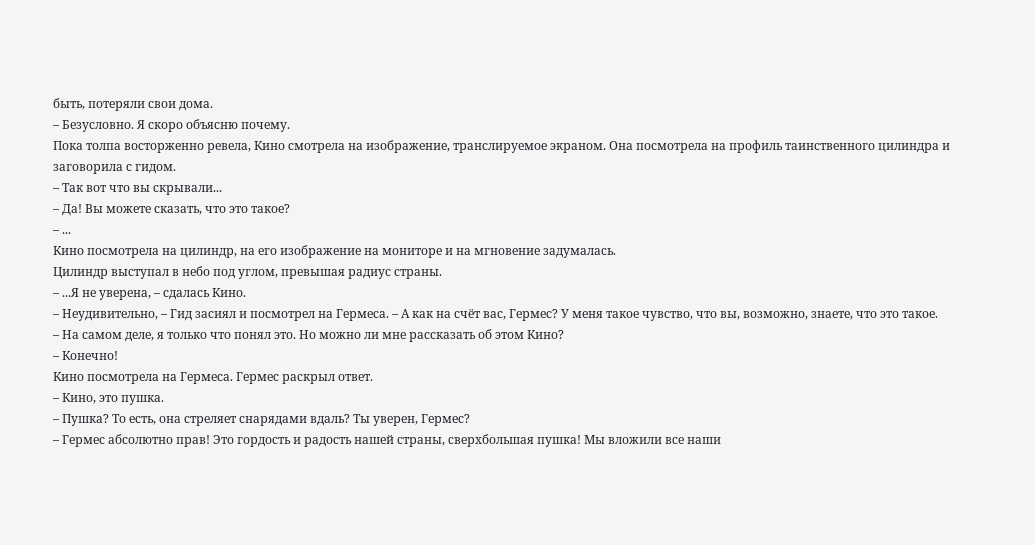быть, потеряли свои дома.
– Безусловно. Я скоро объясню почему.
Пока толпа восторженно ревела, Кино смотрела на изображение, транслируемое экраном. Она посмотрела на профиль таинственного цилиндра и заговорила с гидом.
– Так вот что вы скрывали...
– Да! Вы можете сказать, что это такое?
– ...
Кино посмотрела на цилиндр, на его изображение на мониторе и на мгновение задумалась.
Цилиндр выступал в небо под углом, превышая радиус страны.
– ...Я не уверена, – сдалась Кино.
– Неудивительно, – Гид засиял и посмотрел на Гермеса. – А как на счёт вас, Гермес? У меня такое чувство, что вы, возможно, знаете, что это такое.
– На самом деле, я только что понял это. Но можно ли мне рассказать об этом Кино?
– Конечно!
Кино посмотрела на Гермеса. Гермес раскрыл ответ.
– Кино, это пушка.
– Пушка? То есть, она стреляет снарядами вдаль? Ты уверен, Гермес?
– Гермес абсолютно прав! Это гордость и радость нашей страны, сверхбольшая пушка! Мы вложили все наши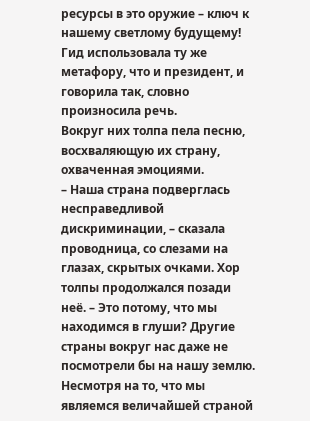ресурсы в это оружие – ключ к нашему светлому будущему!
Гид использовала ту же метафору, что и президент, и говорила так, словно произносила речь.
Вокруг них толпа пела песню, восхваляющую их страну, охваченная эмоциями.
– Наша страна подверглась несправедливой дискриминации, – сказала проводница, со слезами на глазах, скрытых очками. Хор толпы продолжался позади неё. – Это потому, что мы находимся в глуши? Другие страны вокруг нас даже не посмотрели бы на нашу землю. Несмотря на то, что мы являемся величайшей страной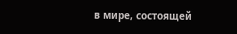в мире, состоящей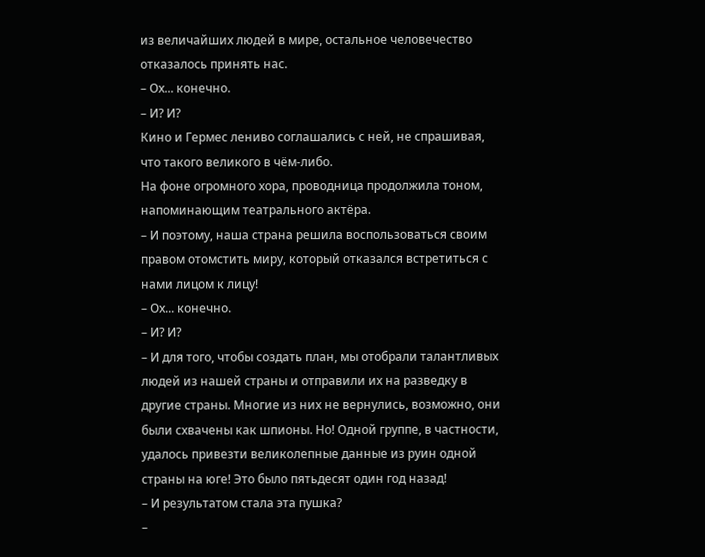из величайших людей в мире, остальное человечество отказалось принять нас.
– Ох... конечно.
– И? И?
Кино и Гермес лениво соглашались с ней, не спрашивая, что такого великого в чём-либо.
На фоне огромного хора, проводница продолжила тоном, напоминающим театрального актёра.
– И поэтому, наша страна решила воспользоваться своим правом отомстить миру, который отказался встретиться с нами лицом к лицу!
– Ох... конечно.
– И? И?
– И для того, чтобы создать план, мы отобрали талантливых людей из нашей страны и отправили их на разведку в другие страны. Многие из них не вернулись, возможно, они были схвачены как шпионы. Но! Одной группе, в частности, удалось привезти великолепные данные из руин одной страны на юге! Это было пятьдесят один год назад!
– И результатом стала эта пушка?
–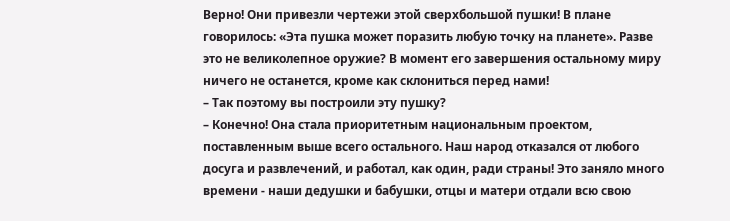Верно! Они привезли чертежи этой сверхбольшой пушки! В плане говорилось: «Эта пушка может поразить любую точку на планете». Разве это не великолепное оружие? В момент его завершения остальному миру ничего не останется, кроме как склониться перед нами!
– Так поэтому вы построили эту пушку?
– Конечно! Она стала приоритетным национальным проектом, поставленным выше всего остального. Наш народ отказался от любого досуга и развлечений, и работал, как один, ради страны! Это заняло много времени - наши дедушки и бабушки, отцы и матери отдали всю свою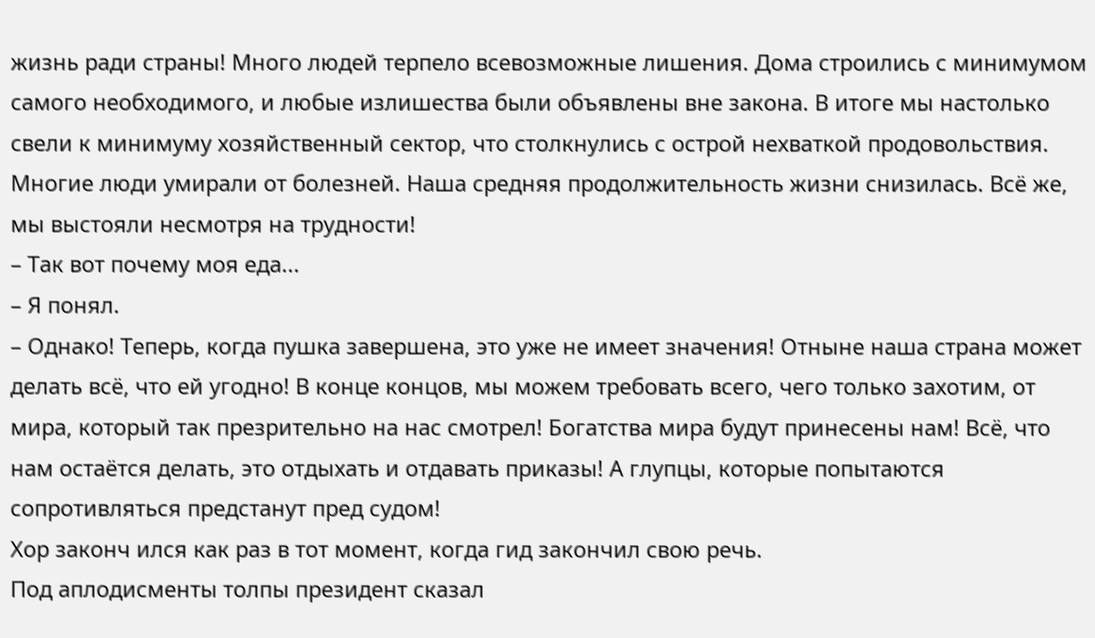жизнь ради страны! Много людей терпело всевозможные лишения. Дома строились с минимумом самого необходимого, и любые излишества были объявлены вне закона. В итоге мы настолько свели к минимуму хозяйственный сектор, что столкнулись с острой нехваткой продовольствия. Многие люди умирали от болезней. Наша средняя продолжительность жизни снизилась. Всё же, мы выстояли несмотря на трудности!
– Так вот почему моя еда...
– Я понял.
– Однако! Теперь, когда пушка завершена, это уже не имеет значения! Отныне наша страна может делать всё, что ей угодно! В конце концов, мы можем требовать всего, чего только захотим, от мира, который так презрительно на нас смотрел! Богатства мира будут принесены нам! Всё, что нам остаётся делать, это отдыхать и отдавать приказы! А глупцы, которые попытаются сопротивляться предстанут пред судом!
Хор законч ился как раз в тот момент, когда гид закончил свою речь.
Под аплодисменты толпы президент сказал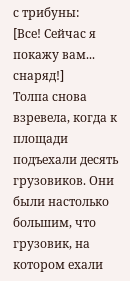с трибуны:
[Все! Сейчас я покажу вам... снаряд!]
Толпа снова взревела, когда к площади подъехали десять грузовиков. Они были настолько большим, что грузовик, на котором ехали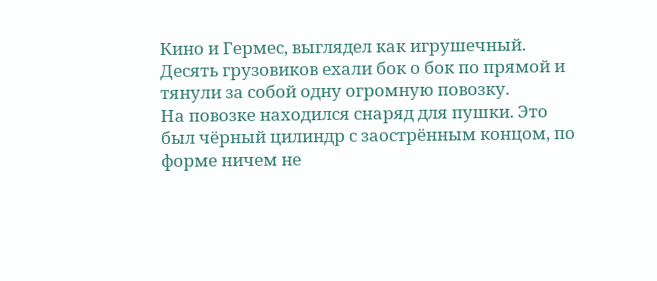Кино и Гермес, выглядел как игрушечный. Десять грузовиков ехали бок о бок по прямой и тянули за собой одну огромную повозку.
На повозке находился снаряд для пушки. Это был чёрный цилиндр с заострённым концом, по форме ничем не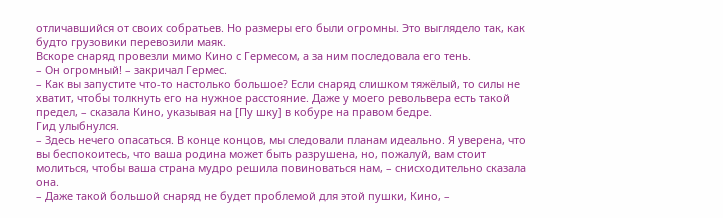отличавшийся от своих собратьев. Но размеры его были огромны. Это выглядело так, как будто грузовики перевозили маяк.
Вскоре снаряд провезли мимо Кино с Гермесом, а за ним последовала его тень.
– Он огромный! – закричал Гермес.
– Как вы запустите что-то настолько большое? Если снаряд слишком тяжёлый, то силы не хватит, чтобы толкнуть его на нужное расстояние. Даже у моего револьвера есть такой предел, – сказала Кино, указывая на [Пу шку] в кобуре на правом бедре.
Гид улыбнулся.
– Здесь нечего опасаться. В конце концов, мы следовали планам идеально. Я уверена, что вы беспокоитесь, что ваша родина может быть разрушена, но, пожалуй, вам стоит молиться, чтобы ваша страна мудро решила повиноваться нам, – снисходительно сказала она.
– Даже такой большой снаряд не будет проблемой для этой пушки, Кино, –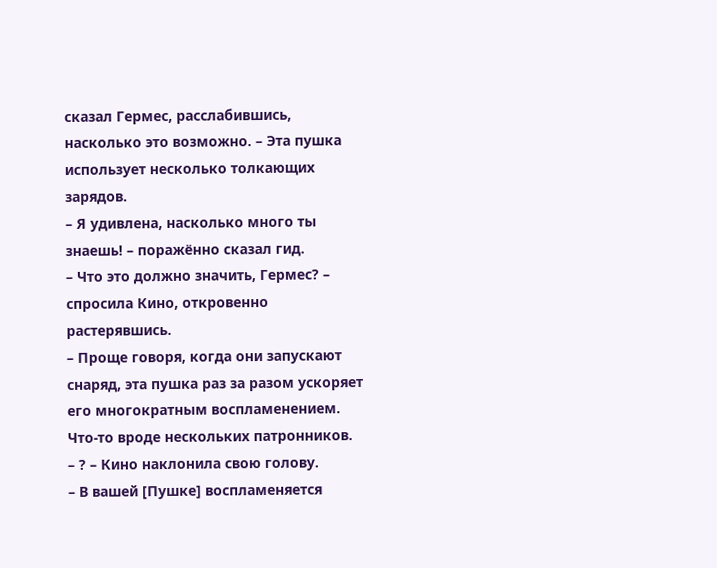сказал Гермес, расслабившись, насколько это возможно. – Эта пушка использует несколько толкающих зарядов.
– Я удивлена, насколько много ты знаешь! – поражённо сказал гид.
– Что это должно значить, Гермес? – спросила Кино, откровенно растерявшись.
– Проще говоря, когда они запускают снаряд, эта пушка раз за разом ускоряет его многократным воспламенением. Что-то вроде нескольких патронников.
– ? – Кино наклонила свою голову.
– В вашей [Пушке] воспламеняется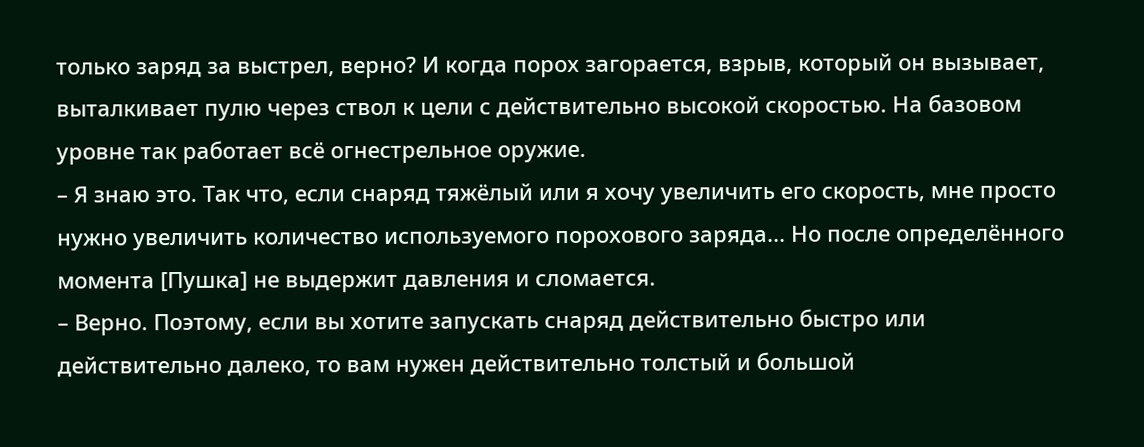только заряд за выстрел, верно? И когда порох загорается, взрыв, который он вызывает, выталкивает пулю через ствол к цели с действительно высокой скоростью. На базовом уровне так работает всё огнестрельное оружие.
– Я знаю это. Так что, если снаряд тяжёлый или я хочу увеличить его скорость, мне просто нужно увеличить количество используемого порохового заряда... Но после определённого момента [Пушка] не выдержит давления и сломается.
– Верно. Поэтому, если вы хотите запускать снаряд действительно быстро или действительно далеко, то вам нужен действительно толстый и большой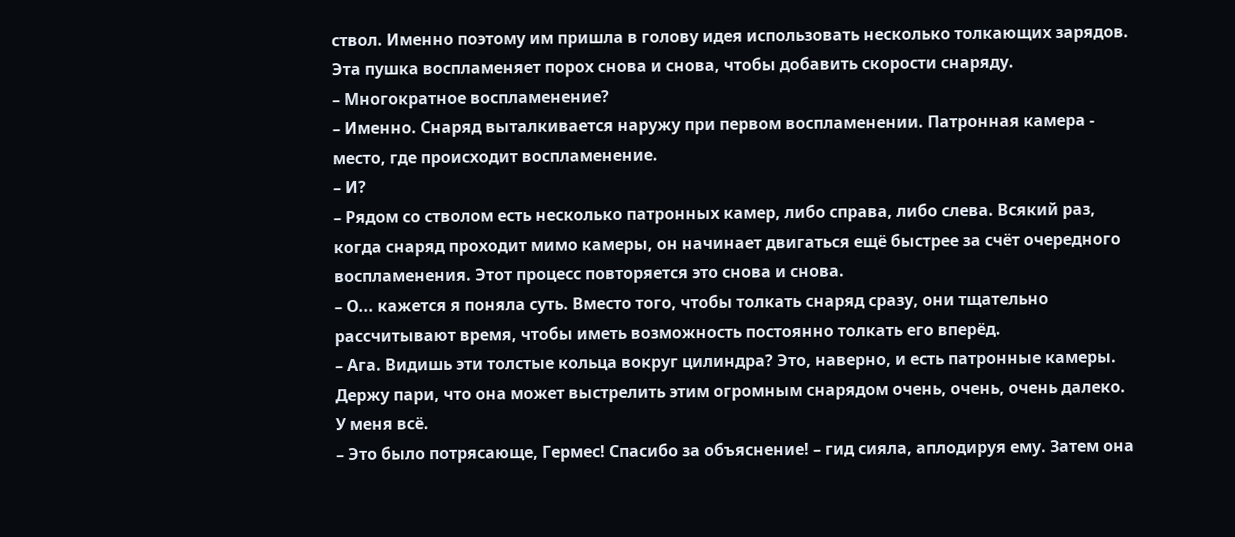ствол. Именно поэтому им пришла в голову идея использовать несколько толкающих зарядов. Эта пушка воспламеняет порох снова и снова, чтобы добавить скорости снаряду.
– Многократное воспламенение?
– Именно. Снаряд выталкивается наружу при первом воспламенении. Патронная камера - место, где происходит воспламенение.
– И?
– Рядом со стволом есть несколько патронных камер, либо справа, либо слева. Всякий раз, когда снаряд проходит мимо камеры, он начинает двигаться ещё быстрее за счёт очередного воспламенения. Этот процесс повторяется это снова и снова.
– О... кажется я поняла суть. Вместо того, чтобы толкать снаряд сразу, они тщательно рассчитывают время, чтобы иметь возможность постоянно толкать его вперёд.
– Ага. Видишь эти толстые кольца вокруг цилиндра? Это, наверно, и есть патронные камеры. Держу пари, что она может выстрелить этим огромным снарядом очень, очень, очень далеко. У меня всё.
– Это было потрясающе, Гермес! Спасибо за объяснение! – гид сияла, аплодируя ему. Затем она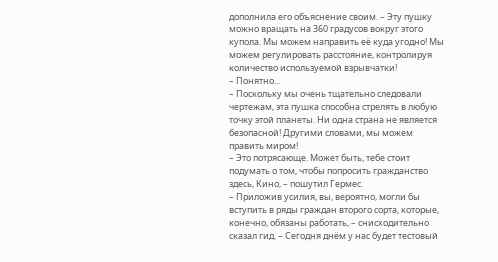дополнила его объяснение своим. – Эту пушку можно вращать на 360 градусов вокруг этого купола. Мы можем направить её куда угодно! Мы можем регулировать расстояние, контролируя количество используемой взрывчатки!
– Понятно...
– Поскольку мы очень тщательно следовали чертежам, эта пушка способна стрелять в любую точку этой планеты. Ни одна страна не является безопасной! Другими словами, мы можем править миром!
– Это потрясающе. Может быть, тебе стоит подумать о том, чтобы попросить гражданство здесь, Кино, – пошутил Гермес.
– Приложив усилия, вы, вероятно, могли бы вступить в ряды граждан второго сорта, которые, конечно, обязаны работать, – снисходительно сказал гид. – Сегодня днём у нас будет тестовый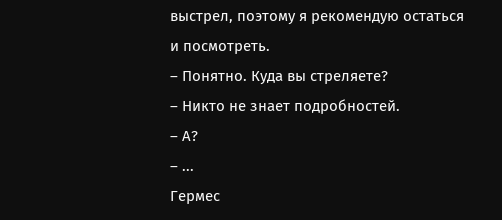выстрел, поэтому я рекомендую остаться и посмотреть.
– Понятно. Куда вы стреляете?
– Никто не знает подробностей.
– А?
– ...
Гермес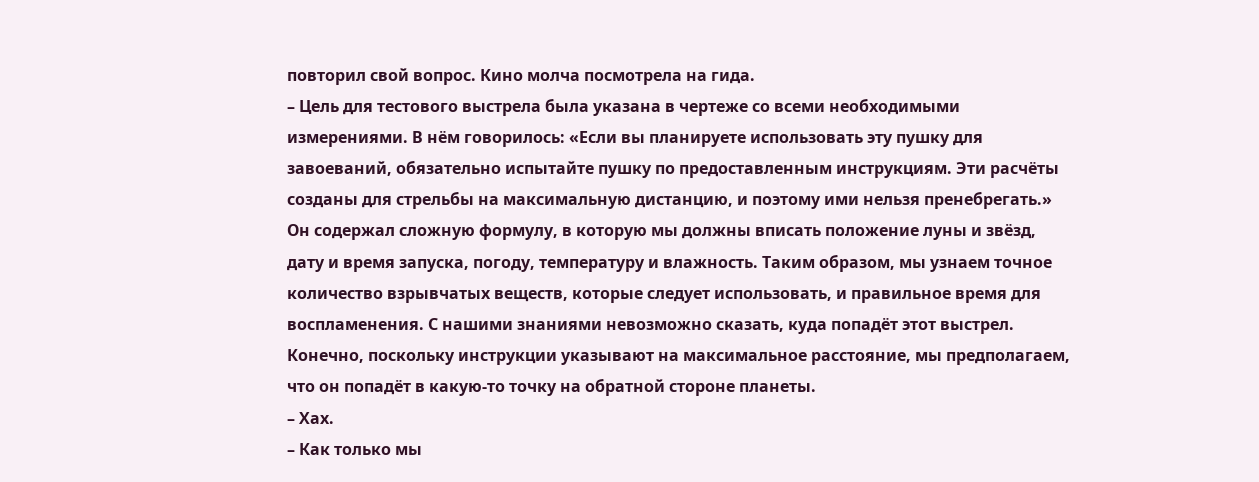повторил свой вопрос. Кино молча посмотрела на гида.
– Цель для тестового выстрела была указана в чертеже со всеми необходимыми измерениями. В нём говорилось: «Если вы планируете использовать эту пушку для завоеваний, обязательно испытайте пушку по предоставленным инструкциям. Эти расчёты созданы для стрельбы на максимальную дистанцию, и поэтому ими нельзя пренебрегать.» Он содержал сложную формулу, в которую мы должны вписать положение луны и звёзд, дату и время запуска, погоду, температуру и влажность. Таким образом, мы узнаем точное количество взрывчатых веществ, которые следует использовать, и правильное время для воспламенения. С нашими знаниями невозможно сказать, куда попадёт этот выстрел. Конечно, поскольку инструкции указывают на максимальное расстояние, мы предполагаем, что он попадёт в какую-то точку на обратной стороне планеты.
– Хах.
– Как только мы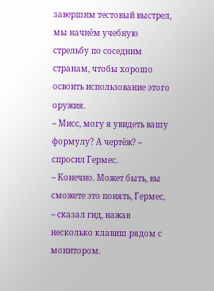завершим тестовый выстрел, мы начнём учебную стрельбу по соседним странам, чтобы хорошо освоить использование этого оружия.
– Мисс, могу я увидеть вашу формулу? А чертёж? – спросил Гермес.
– Конечно. Может быть, вы сможете это понять, Гермес, – сказал гид, нажав несколько клавиш рядом с монитором.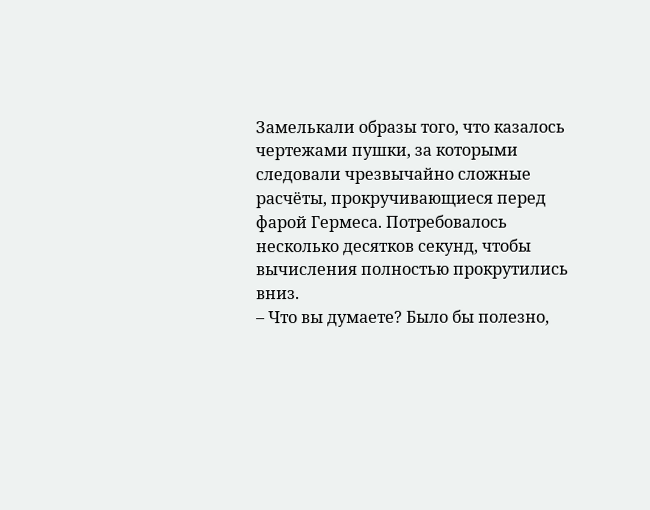Замелькали образы того, что казалось чертежами пушки, за которыми следовали чрезвычайно сложные расчёты, прокручивающиеся перед фарой Гермеса. Потребовалось несколько десятков секунд, чтобы вычисления полностью прокрутились вниз.
– Что вы думаете? Было бы полезно,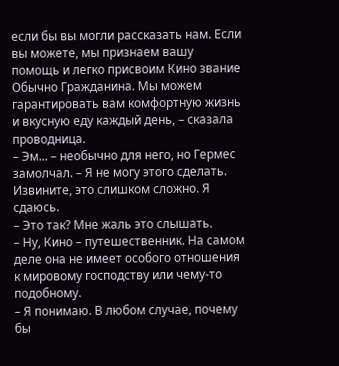если бы вы могли рассказать нам. Если вы можете, мы признаем вашу помощь и легко присвоим Кино звание Обычно Гражданина. Мы можем гарантировать вам комфортную жизнь и вкусную еду каждый день, – сказала проводница.
– Эм... – необычно для него, но Гермес замолчал. – Я не могу этого сделать. Извините, это слишком сложно. Я сдаюсь.
– Это так? Мне жаль это слышать.
– Ну, Кино – путешественник. На самом деле она не имеет особого отношения к мировому господству или чему-то подобному.
– Я понимаю. В любом случае, почему бы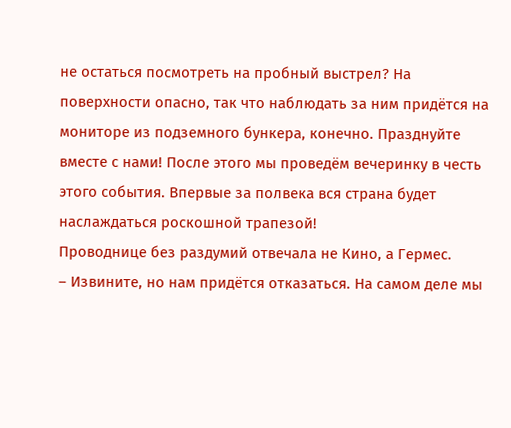не остаться посмотреть на пробный выстрел? На поверхности опасно, так что наблюдать за ним придётся на мониторе из подземного бункера, конечно. Празднуйте вместе с нами! После этого мы проведём вечеринку в честь этого события. Впервые за полвека вся страна будет наслаждаться роскошной трапезой!
Проводнице без раздумий отвечала не Кино, а Гермес.
– Извините, но нам придётся отказаться. На самом деле мы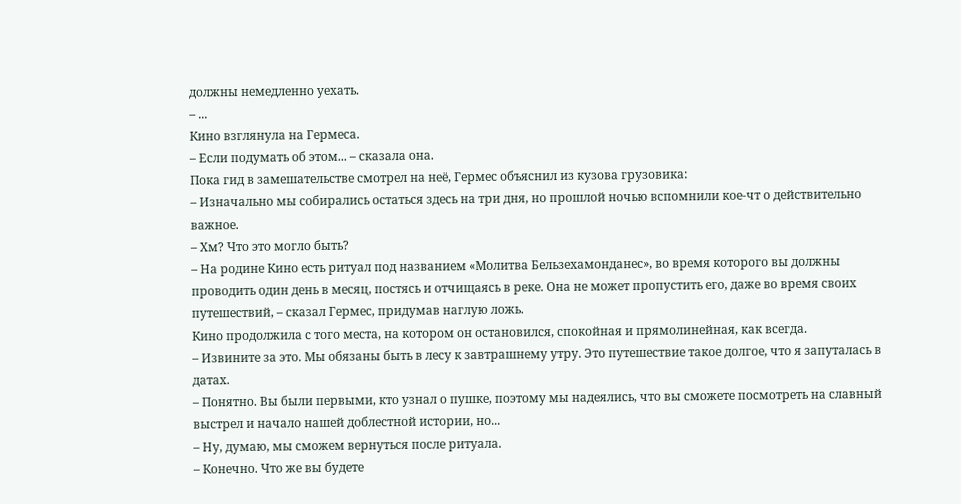должны немедленно уехать.
– ...
Кино взглянула на Гермеса.
– Если подумать об этом... – сказала она.
Пока гид в замешательстве смотрел на неё, Гермес объяснил из кузова грузовика:
– Изначально мы собирались остаться здесь на три дня, но прошлой ночью вспомнили кое-чт о действительно важное.
– Хм? Что это могло быть?
– На родине Кино есть ритуал под названием «Молитва Бельзехамонданес», во время которого вы должны проводить один день в месяц, постясь и отчищаясь в реке. Она не может пропустить его, даже во время своих путешествий, – сказал Гермес, придумав наглую ложь.
Кино продолжила с того места, на котором он остановился, спокойная и прямолинейная, как всегда.
– Извините за это. Мы обязаны быть в лесу к завтрашнему утру. Это путешествие такое долгое, что я запуталась в датах.
– Понятно. Вы были первыми, кто узнал о пушке, поэтому мы надеялись, что вы сможете посмотреть на славный выстрел и начало нашей доблестной истории, но...
– Ну, думаю, мы сможем вернуться после ритуала.
– Конечно. Что же вы будете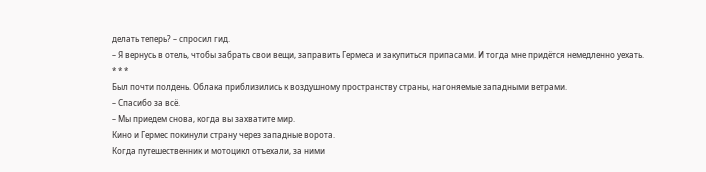делать теперь? – спросил гид.
– Я вернусь в отель, чтобы забрать свои вещи, заправить Гермеса и закупиться припасами. И тогда мне придётся немедленно уехать.
* * *
Был почти полдень. Облака приблизились к воздушному пространству страны, нагоняемые западными ветрами.
– Спасибо за всё.
– Мы приедем снова, когда вы захватите мир.
Кино и Гермес покинули страну через западные ворота.
Когда путешественник и мотоцикл отъехали, за ними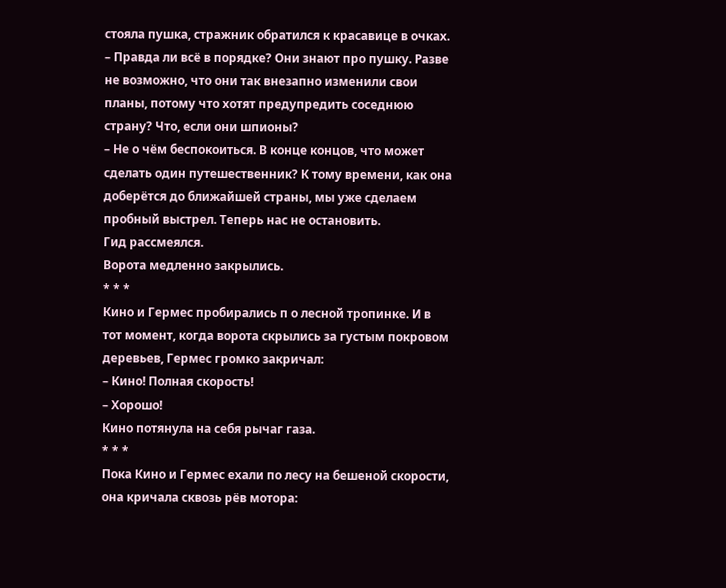стояла пушка, стражник обратился к красавице в очках.
– Правда ли всё в порядке? Они знают про пушку. Разве не возможно, что они так внезапно изменили свои планы, потому что хотят предупредить соседнюю страну? Что, если они шпионы?
– Не о чём беспокоиться. В конце концов, что может сделать один путешественник? К тому времени, как она доберётся до ближайшей страны, мы уже сделаем пробный выстрел. Теперь нас не остановить.
Гид рассмеялся.
Ворота медленно закрылись.
* * *
Кино и Гермес пробирались п о лесной тропинке. И в тот момент, когда ворота скрылись за густым покровом деревьев, Гермес громко закричал:
– Кино! Полная скорость!
– Хорошо!
Кино потянула на себя рычаг газа.
* * *
Пока Кино и Гермес ехали по лесу на бешеной скорости, она кричала сквозь рёв мотора: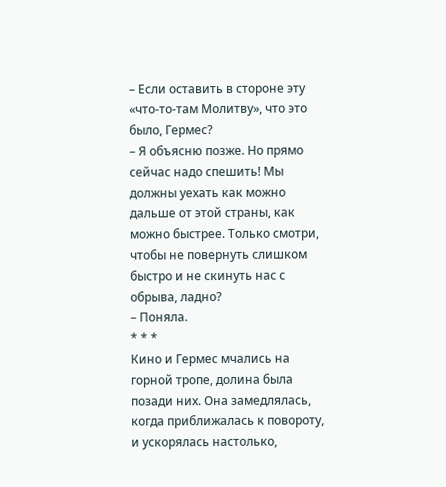– Если оставить в стороне эту «что-то-там Молитву», что это было, Гермес?
– Я объясню позже. Но прямо сейчас надо спешить! Мы должны уехать как можно дальше от этой страны, как можно быстрее. Только смотри, чтобы не повернуть слишком быстро и не скинуть нас с обрыва, ладно?
– Поняла.
* * *
Кино и Гермес мчались на горной тропе, долина была позади них. Она замедлялась, когда приближалась к повороту, и ускорялась настолько,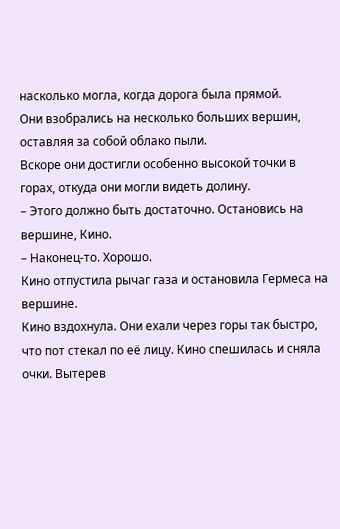насколько могла, когда дорога была прямой.
Они взобрались на несколько больших вершин, оставляя за собой облако пыли.
Вскоре они достигли особенно высокой точки в горах, откуда они могли видеть долину.
– Этого должно быть достаточно. Остановись на вершине, Кино.
– Наконец-то. Хорошо.
Кино отпустила рычаг газа и остановила Гермеса на вершине.
Кино вздохнула. Они ехали через горы так быстро, что пот стекал по её лицу. Кино спешилась и сняла очки. Вытерев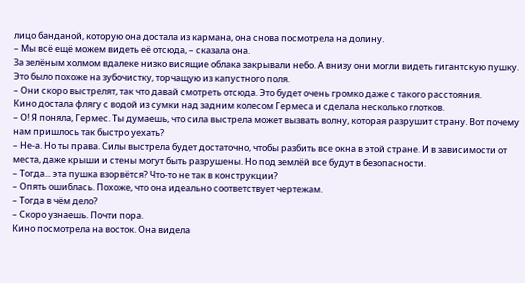лицо банданой, которую она достала из кармана, она снова посмотрела на долину.
– Мы всё ещё можем видеть её отсюда, – сказала она.
За зелёным холмом вдалеке низко висящие облака закрывали небо. А внизу они могли видеть гигантскую пушку. Это было похоже на зубочистку, торчащую из капустного поля.
– Они скоро выстрелят, так что давай смотреть отсюда. Это будет очень громко даже с такого расстояния.
Кино достала флягу с водой из сумки над задним колесом Гермеса и сделала несколько глотков.
– О! Я поняла, Гермес. Ты думаешь, что сила выстрела может вызвать волну, которая разрушит страну. Вот почему нам пришлось так быстро уехать?
– Не-а. Но ты права. Силы выстрела будет достаточно, чтобы разбить все окна в этой стране. И в зависимости от места, даже крыши и стены могут быть разрушены. Но под землёй все будут в безопасности.
– Тогда... эта пушка взорвётся? Что-то не так в конструкции?
– Опять ошиблась. Похоже, что она идеально соответствует чертежам.
– Тогда в чём дело?
– Скоро узнаешь. Почти пора.
Кино посмотрела на восток. Она видела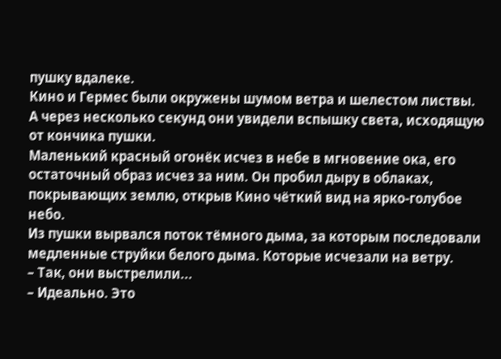пушку вдалеке.
Кино и Гермес были окружены шумом ветра и шелестом листвы.
А через несколько секунд они увидели вспышку света, исходящую от кончика пушки.
Маленький красный огонёк исчез в небе в мгновение ока, его остаточный образ исчез за ним. Он пробил дыру в облаках, покрывающих землю, открыв Кино чёткий вид на ярко-голубое небо.
Из пушки вырвался поток тёмного дыма, за которым последовали медленные струйки белого дыма. Которые исчезали на ветру.
– Так, они выстрелили...
– Идеально. Это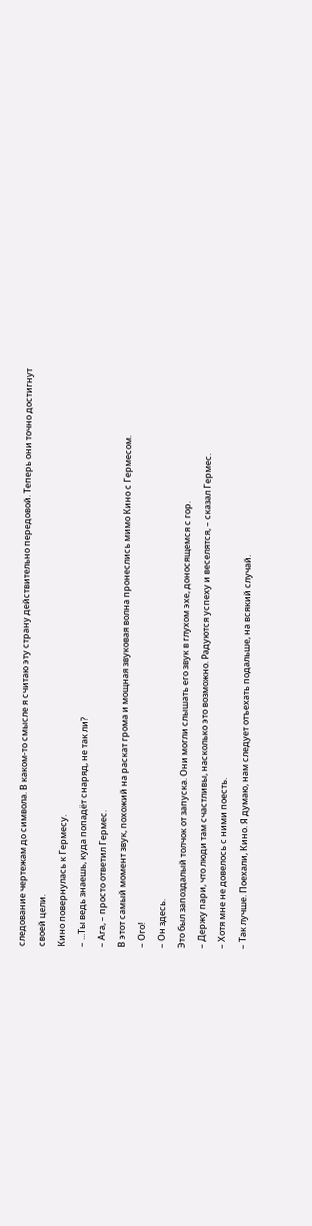следование чертежам до символа. В каком-то смысле я считаю эту страну действительно передовой. Теперь они точно достигнут своей цели.
Кино повернулась к Гермесу.
– ...Ты ведь знаешь, куда попадёт снаряд, не так ли?
– Ага, – просто ответил Гермес.
В этот самый момент звук, похожий на раскат грома и мощная звуковая волна пронеслись мимо Кино с Гермесом.
– Ого!
– Он здесь.
Это был запоздалый толчок от запуска. Они могли слышать его звук в глухом эхе, доносящемся с гор.
– Держу пари, что люди там счастливы, насколько это возможно. Радуются успеху и веселятся, – сказал Гермес.
– Хотя мне не довелось с ними поесть.
– Так лучше. Поехали, Кино. Я думаю, нам следует отъехать подальше, на всякий случай.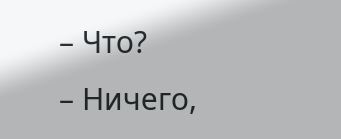– Что?
– Ничего,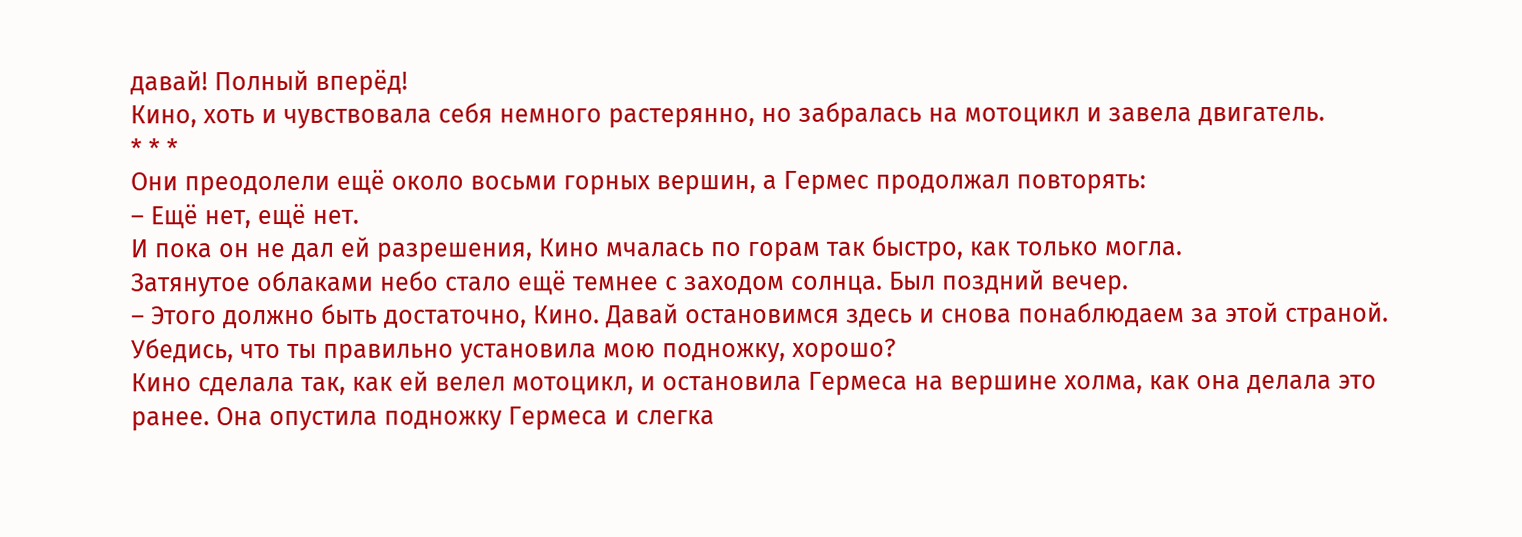давай! Полный вперёд!
Кино, хоть и чувствовала себя немного растерянно, но забралась на мотоцикл и завела двигатель.
* * *
Они преодолели ещё около восьми горных вершин, а Гермес продолжал повторять:
– Ещё нет, ещё нет.
И пока он не дал ей разрешения, Кино мчалась по горам так быстро, как только могла.
Затянутое облаками небо стало ещё темнее с заходом солнца. Был поздний вечер.
– Этого должно быть достаточно, Кино. Давай остановимся здесь и снова понаблюдаем за этой страной. Убедись, что ты правильно установила мою подножку, хорошо?
Кино сделала так, как ей велел мотоцикл, и остановила Гермеса на вершине холма, как она делала это ранее. Она опустила подножку Гермеса и слегка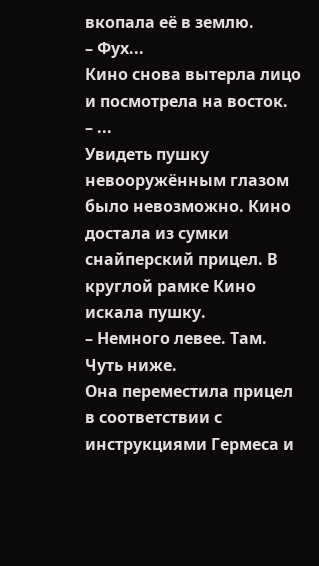вкопала её в землю.
– Фух...
Кино снова вытерла лицо и посмотрела на восток.
– ...
Увидеть пушку невооружённым глазом было невозможно. Кино достала из сумки снайперский прицел. В круглой рамке Кино искала пушку.
– Немного левее. Там. Чуть ниже.
Она переместила прицел в соответствии с инструкциями Гермеса и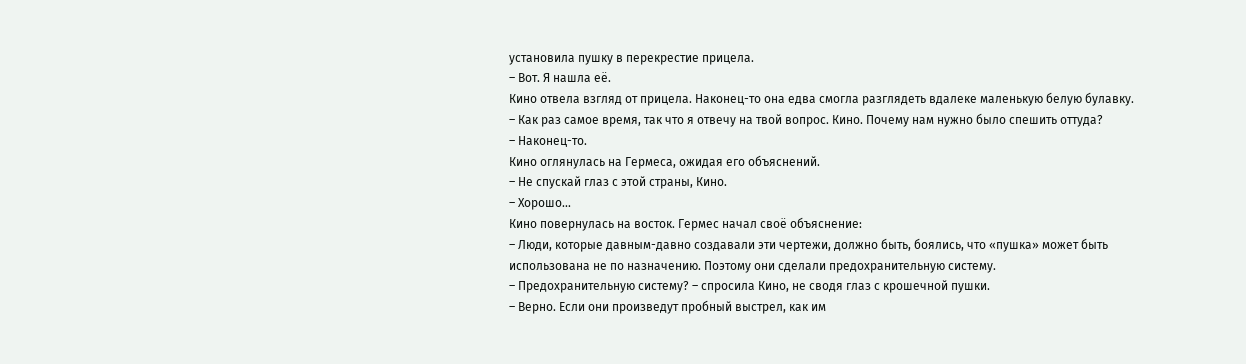установила пушку в перекрестие прицела.
– Вот. Я нашла её.
Кино отвела взгляд от прицела. Наконец-то она едва смогла разглядеть вдалеке маленькую белую булавку.
– Как раз самое время, так что я отвечу на твой вопрос. Кино. Почему нам нужно было спешить оттуда?
– Наконец-то.
Кино оглянулась на Гермеса, ожидая его объяснений.
– Не спускай глаз с этой страны, Кино.
– Хорошо...
Кино повернулась на восток. Гермес начал своё объяснение:
– Люди, которые давным-давно создавали эти чертежи, должно быть, боялись, что «пушка» может быть использована не по назначению. Поэтому они сделали предохранительную систему.
– Предохранительную систему? – спросила Кино, не сводя глаз с крошечной пушки.
– Верно. Если они произведут пробный выстрел, как им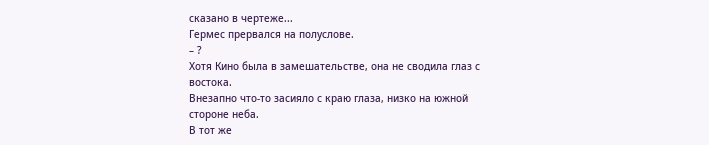сказано в чертеже...
Гермес прервался на полуслове.
– ?
Хотя Кино была в замешательстве, она не сводила глаз с востока.
Внезапно что-то засияло с краю глаза, низко на южной стороне неба.
В тот же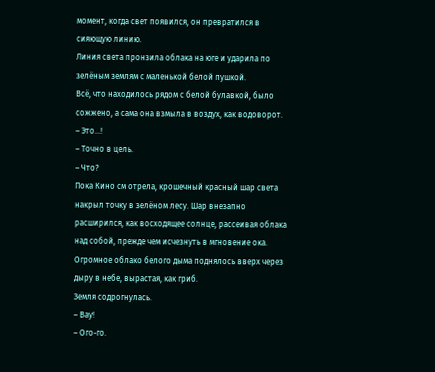момент, когда свет появился, он превратился в сияющую линию.
Линия света пронзила облака на юге и ударила по зелёным землям с маленькой белой пушкой.
Всё, что находилось рядом с белой булавкой, было сожжено, а сама она взмыла в воздух, как водоворот.
– Это...!
– Точно в цель.
– Что?
Пока Кино см отрела, крошечный красный шар света накрыл точку в зелёном лесу. Шар внезапно расширился, как восходящее солнце, рассеивая облака над собой, прежде чем исчезнуть в мгновение ока. Огромное облако белого дыма поднялось вверх через дыру в небе, вырастая, как гриб.
Земля содрогнулась.
– Вау!
– Ого-го.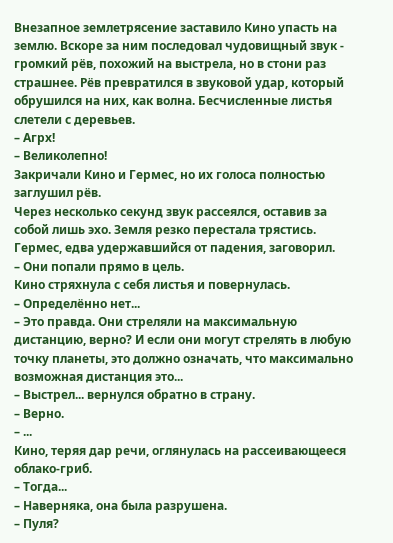Внезапное землетрясение заставило Кино упасть на землю. Вскоре за ним последовал чудовищный звук - громкий рёв, похожий на выстрела, но в стони раз страшнее. Рёв превратился в звуковой удар, который обрушился на них, как волна. Бесчисленные листья слетели с деревьев.
– Агрх!
– Великолепно!
Закричали Кино и Гермес, но их голоса полностью заглушил рёв.
Через несколько секунд звук рассеялся, оставив за собой лишь эхо. Земля резко перестала трястись.
Гермес, едва удержавшийся от падения, заговорил.
– Они попали прямо в цель.
Кино стряхнула с себя листья и повернулась.
– Определённо нет...
– Это правда. Они стреляли на максимальную дистанцию, верно? И если они могут стрелять в любую точку планеты, это должно означать, что максимально возможная дистанция это...
– Выстрел... вернулся обратно в страну.
– Верно.
– ...
Кино, теряя дар речи, оглянулась на рассеивающееся облако-гриб.
– Тогда...
– Наверняка, она была разрушена.
– Пуля?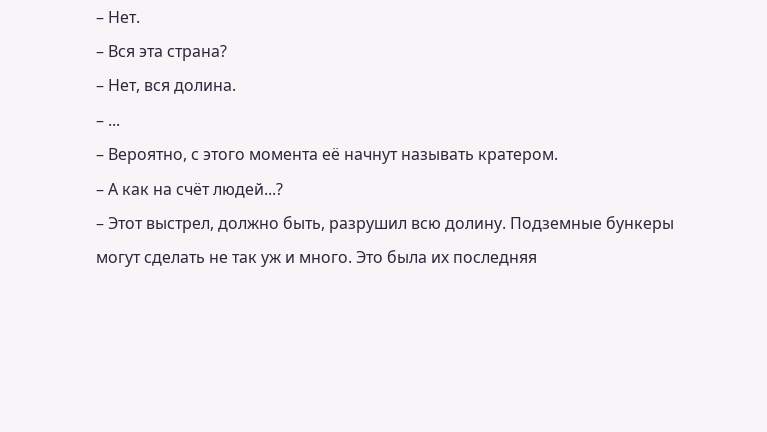– Нет.
– Вся эта страна?
– Нет, вся долина.
– ...
– Вероятно, с этого момента её начнут называть кратером.
– А как на счёт людей...?
– Этот выстрел, должно быть, разрушил всю долину. Подземные бункеры могут сделать не так уж и много. Это была их последняя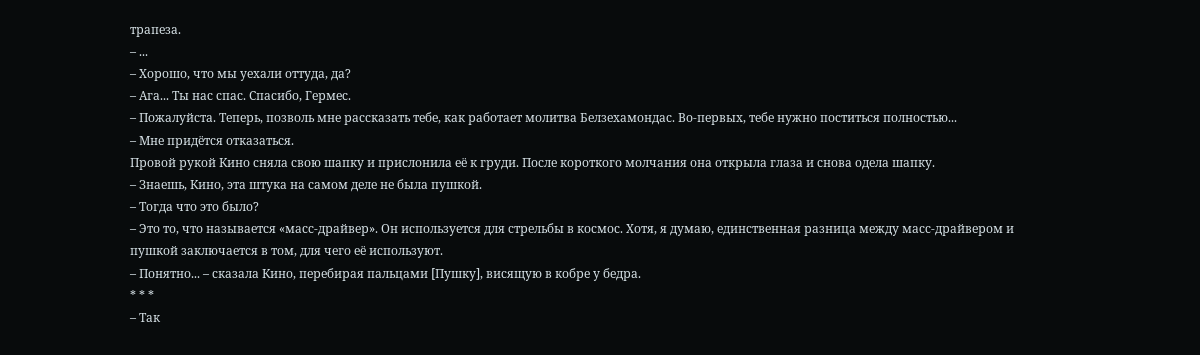трапеза.
– ...
– Хорошо, что мы уехали оттуда, да?
– Ага... Ты нас спас. Спасибо, Гермес.
– Пожалуйста. Теперь, позволь мне рассказать тебе, как работает молитва Белзехамондас. Во-первых, тебе нужно поститься полностью...
– Мне придётся отказаться.
Провой рукой Кино сняла свою шапку и прислонила её к груди. После короткого молчания она открыла глаза и снова одела шапку.
– Знаешь, Кино, эта штука на самом деле не была пушкой.
– Тогда что это было?
– Это то, что называется «масс-драйвер». Он используется для стрельбы в космос. Хотя, я думаю, единственная разница между масс-драйвером и пушкой заключается в том, для чего её используют.
– Понятно... – сказала Кино, перебирая пальцами [Пушку], висящую в кобре у бедра.
* * *
– Так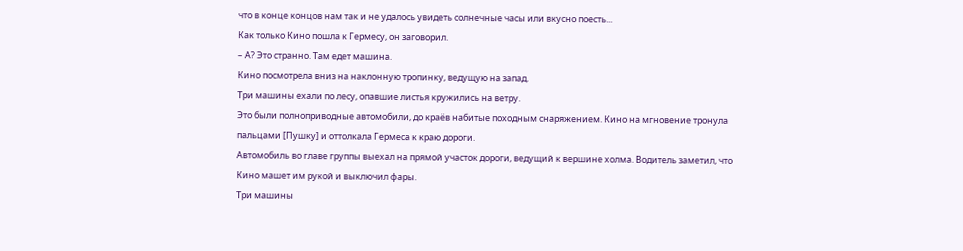что в конце концов нам так и не удалось увидеть солнечные часы или вкусно поесть...
Как только Кино пошла к Гермесу, он заговорил.
– А? Это странно. Там едет машина.
Кино посмотрела вниз на наклонную тропинку, ведущую на запад.
Три машины ехали по лесу, опавшие листья кружились на ветру.
Это были полноприводные автомобили, до краёв набитые походным снаряжением. Кино на мгновение тронула пальцами [Пушку] и оттолкала Гермеса к краю дороги.
Автомобиль во главе группы выехал на прямой участок дороги, ведущий к вершине холма. Водитель заметил, что Кино машет им рукой и выключил фары.
Три машины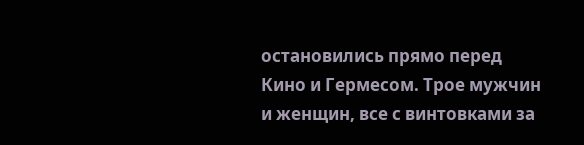остановились прямо перед Кино и Гермесом. Трое мужчин и женщин, все с винтовками за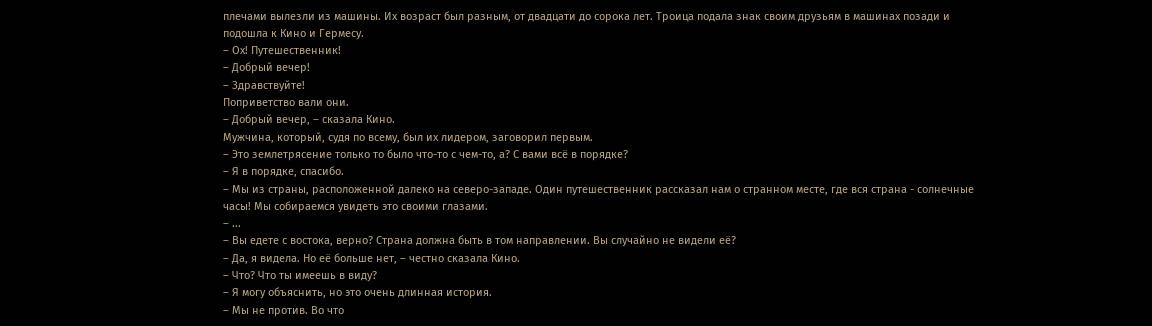плечами вылезли из машины. Их возраст был разным, от двадцати до сорока лет. Троица подала знак своим друзьям в машинах позади и подошла к Кино и Гермесу.
– Ох! Путешественник!
– Добрый вечер!
– Здравствуйте!
Поприветство вали они.
– Добрый вечер, – сказала Кино.
Мужчина, который, судя по всему, был их лидером, заговорил первым.
– Это землетрясение только то было что-то с чем-то, а? С вами всё в порядке?
– Я в порядке, спасибо.
– Мы из страны, расположенной далеко на северо-западе. Один путешественник рассказал нам о странном месте, где вся страна - солнечные часы! Мы собираемся увидеть это своими глазами.
– ...
– Вы едете с востока, верно? Страна должна быть в том направлении. Вы случайно не видели её?
– Да, я видела. Но её больше нет, – честно сказала Кино.
– Что? Что ты имеешь в виду?
– Я могу объяснить, но это очень длинная история.
– Мы не против. Во что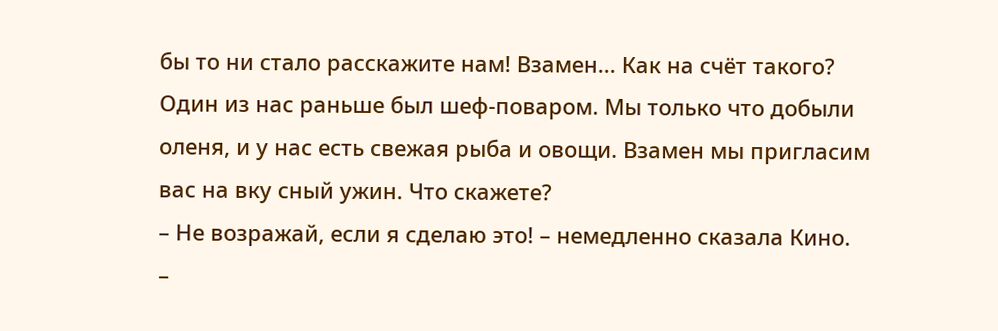бы то ни стало расскажите нам! Взамен... Как на счёт такого? Один из нас раньше был шеф-поваром. Мы только что добыли оленя, и у нас есть свежая рыба и овощи. Взамен мы пригласим вас на вку сный ужин. Что скажете?
– Не возражай, если я сделаю это! – немедленно сказала Кино.
–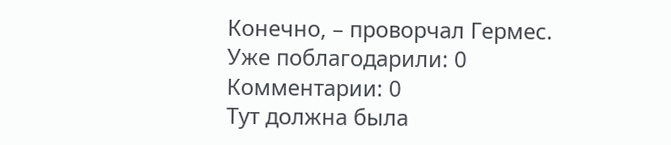Конечно, – проворчал Гермес.
Уже поблагодарили: 0
Комментарии: 0
Тут должна была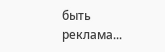быть реклама...